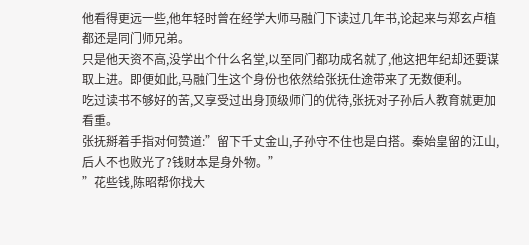他看得更远一些,他年轻时曾在经学大师马融门下读过几年书,论起来与郑玄卢植都还是同门师兄弟。
只是他天资不高,没学出个什么名堂,以至同门都功成名就了,他这把年纪却还要谋取上进。即便如此,马融门生这个身份也依然给张抚仕途带来了无数便利。
吃过读书不够好的苦,又享受过出身顶级师门的优待,张抚对子孙后人教育就更加看重。
张抚掰着手指对何赞道:”留下千丈金山,子孙守不住也是白搭。秦始皇留的江山,后人不也败光了?钱财本是身外物。”
”花些钱,陈昭帮你找大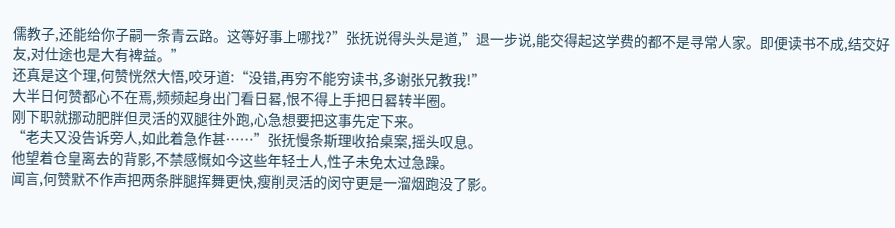儒教子,还能给你子嗣一条青云路。这等好事上哪找?”张抚说得头头是道,”退一步说,能交得起这学费的都不是寻常人家。即便读书不成,结交好友,对仕途也是大有裨益。”
还真是这个理,何赞恍然大悟,咬牙道:“没错,再穷不能穷读书,多谢张兄教我!”
大半日何赞都心不在焉,频频起身出门看日晷,恨不得上手把日晷转半圈。
刚下职就挪动肥胖但灵活的双腿往外跑,心急想要把这事先定下来。
“老夫又没告诉旁人,如此着急作甚……”张抚慢条斯理收拾桌案,摇头叹息。
他望着仓皇离去的背影,不禁感慨如今这些年轻士人,性子未免太过急躁。
闻言,何赞默不作声把两条胖腿挥舞更快,瘦削灵活的闵守更是一溜烟跑没了影。